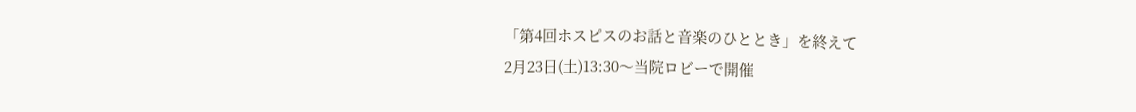「第4回ホスピスのお話と音楽のひととき」を終えて
2月23日(土)13:30〜当院ロビーで開催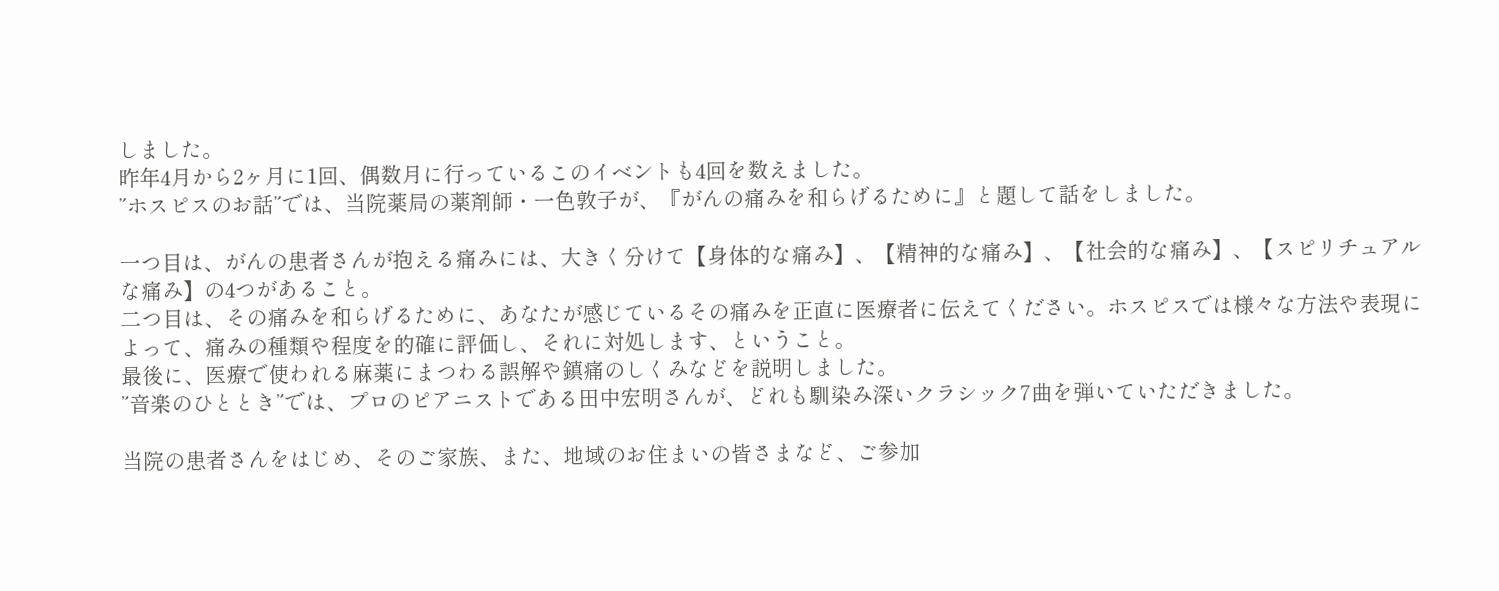しました。
昨年4月から2ヶ月に1回、偶数月に行っているこのイベントも4回を数えました。
”ホスピスのお話”では、当院薬局の薬剤師・一色敦子が、『がんの痛みを和らげるために』と題して話をしました。

一つ目は、がんの患者さんが抱える痛みには、大きく分けて【身体的な痛み】、【精神的な痛み】、【社会的な痛み】、【スピリチュアルな痛み】の4つがあること。
二つ目は、その痛みを和らげるために、あなたが感じているその痛みを正直に医療者に伝えてください。ホスピスでは様々な方法や表現によって、痛みの種類や程度を的確に評価し、それに対処します、ということ。
最後に、医療で使われる麻薬にまつわる誤解や鎮痛のしくみなどを説明しました。
”音楽のひととき”では、プロのピアニストである田中宏明さんが、どれも馴染み深いクラシック7曲を弾いていただきました。

当院の患者さんをはじめ、そのご家族、また、地域のお住まいの皆さまなど、ご参加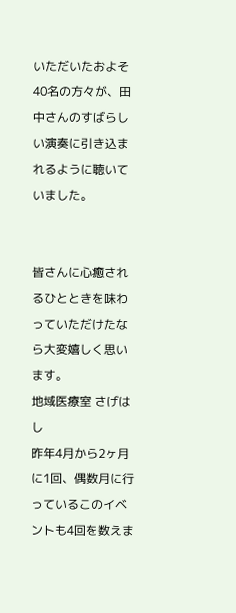いただいたおよそ40名の方々が、田中さんのすばらしい演奏に引き込まれるように聴いていました。


皆さんに心癒されるひとときを味わっていただけたなら大変嬉しく思います。
地域医療室 さげはし
昨年4月から2ヶ月に1回、偶数月に行っているこのイベントも4回を数えま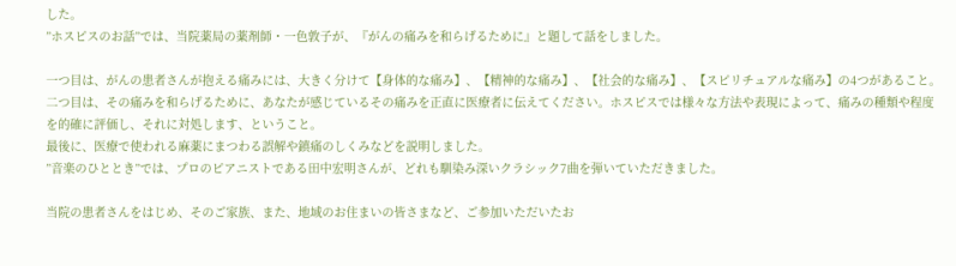した。
”ホスピスのお話”では、当院薬局の薬剤師・一色敦子が、『がんの痛みを和らげるために』と題して話をしました。

一つ目は、がんの患者さんが抱える痛みには、大きく分けて【身体的な痛み】、【精神的な痛み】、【社会的な痛み】、【スピリチュアルな痛み】の4つがあること。
二つ目は、その痛みを和らげるために、あなたが感じているその痛みを正直に医療者に伝えてください。ホスピスでは様々な方法や表現によって、痛みの種類や程度を的確に評価し、それに対処します、ということ。
最後に、医療で使われる麻薬にまつわる誤解や鎮痛のしくみなどを説明しました。
”音楽のひととき”では、プロのピアニストである田中宏明さんが、どれも馴染み深いクラシック7曲を弾いていただきました。

当院の患者さんをはじめ、そのご家族、また、地域のお住まいの皆さまなど、ご参加いただいたお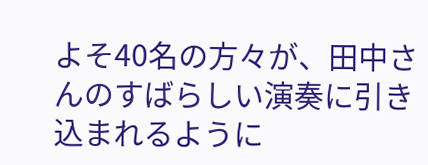よそ40名の方々が、田中さんのすばらしい演奏に引き込まれるように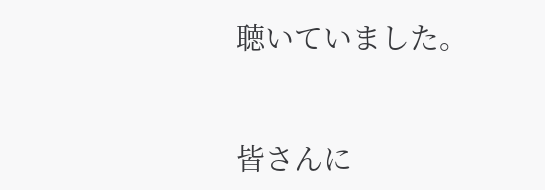聴いていました。


皆さんに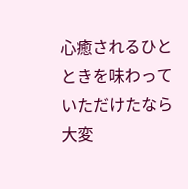心癒されるひとときを味わっていただけたなら大変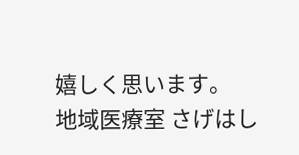嬉しく思います。
地域医療室 さげはし